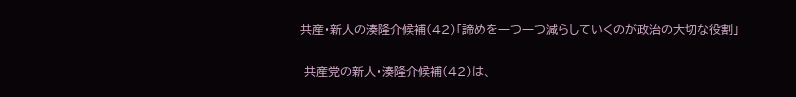共産・新人の湊隆介候補(42)「諦めを一つ一つ減らしていくのが政治の大切な役割」

 共産党の新人・湊隆介候補(42)は、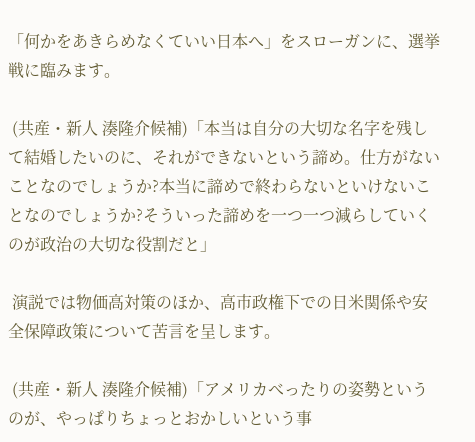「何かをあきらめなくていい日本へ」をスローガンに、選挙戦に臨みます。

 (共産・新人 湊隆介候補)「本当は自分の大切な名字を残して結婚したいのに、それができないという諦め。仕方がないことなのでしょうか?本当に諦めで終わらないといけないことなのでしょうか?そういった諦めを一つ一つ減らしていくのが政治の大切な役割だと」

 演説では物価高対策のほか、高市政権下での日米関係や安全保障政策について苦言を呈します。

 (共産・新人 湊隆介候補)「アメリカべったりの姿勢というのが、やっぱりちょっとおかしいという事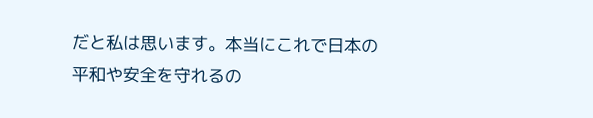だと私は思います。本当にこれで日本の平和や安全を守れるの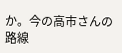か。今の高市さんの路線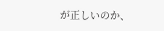が正しいのか、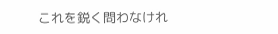これを鋭く問わなけれ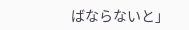ばならないと」